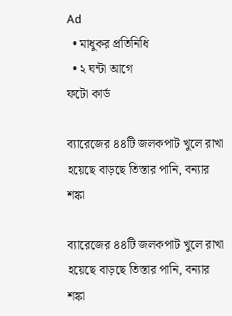Ad
  • মাধুকর প্রতিনিধি
  • ২ ঘন্টা আগে
ফটো কার্ড

ব্যারেজের ৪৪টি জলকপাট খুলে রাখা হয়েছে বাড়ছে তিস্তার পানি, বন্যার শঙ্কা

ব্যারেজের ৪৪টি জলকপাট খুলে রাখা হয়েছে বাড়ছে তিস্তার পানি, বন্যার শঙ্কা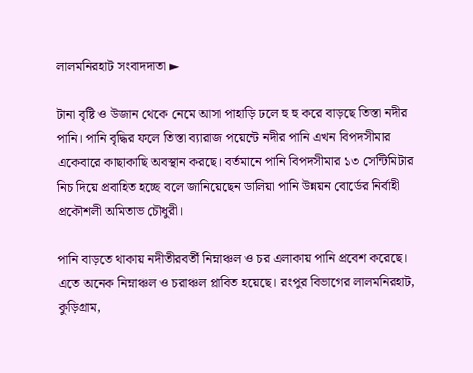লালমনিরহাট সংবাদদাতা ►

টানা বৃষ্টি ও উজান থেকে নেমে আসা পাহাড়ি ঢলে হু হু করে বাড়ছে তিস্তা নদীর পানি। পানি বৃদ্ধির ফলে তিস্তা ব্যারাজ পয়েন্টে নদীর পানি এখন বিপদসীমার একেবারে কাছাকাছি অবস্থান করছে। বর্তমানে পানি বিপদসীমার ১৩ সেন্টিমিটার নিচ দিয়ে প্রবাহিত হচ্ছে বলে জানিয়েছেন ডালিয়া পানি উন্নয়ন বোর্ডের নির্বাহী প্রকৌশলী অমিতাভ চৌধুরী।

পানি বাড়তে থাকায় নদীতীরবর্তী নিম্নাঞ্চল ও চর এলাকায় পানি প্রবেশ করেছে। এতে অনেক নিম্নাঞ্চল ও চরাঞ্চল প্লাবিত হয়েছে। রংপুর বিভাগের লালমনিরহাট, কুড়িগ্রাম,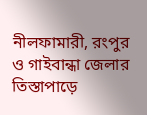নীলফামারী, রংপুর ও গাইবান্ধা জেলার তিস্তাপাড়ে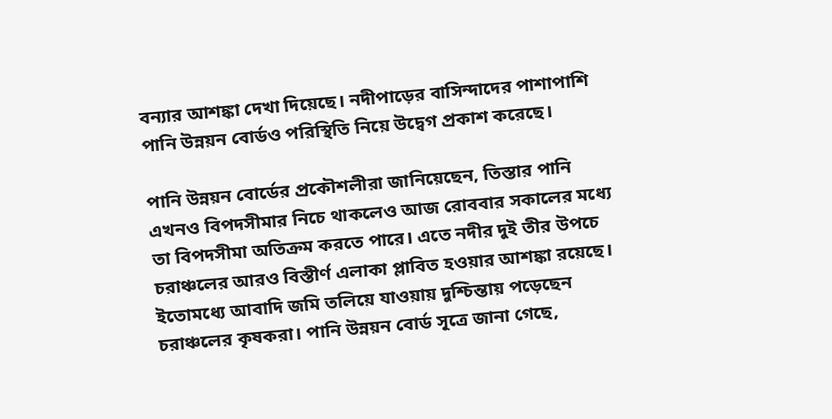বন্যার আশঙ্কা দেখা দিয়েছে। নদীপাড়ের বাসিন্দাদের পাশাপাশি পানি উন্নয়ন বোর্ডও পরিস্থিতি নিয়ে উদ্বেগ প্রকাশ করেছে।

পানি উন্নয়ন বোর্ডের প্রকৌশলীরা জানিয়েছেন, তিস্তার পানি এখনও বিপদসীমার নিচে থাকলেও আজ রোববার সকালের মধ্যে তা বিপদসীমা অতিক্রম করতে পারে। এতে নদীর দুই তীর উপচে চরাঞ্চলের আরও বিস্তীর্ণ এলাকা প্লাবিত হওয়ার আশঙ্কা রয়েছে। ইতোমধ্যে আবাদি জমি তলিয়ে যাওয়ায় দুশ্চিন্তায় পড়েছেন চরাঞ্চলের কৃষকরা। পানি উন্নয়ন বোর্ড সূত্রে জানা গেছে,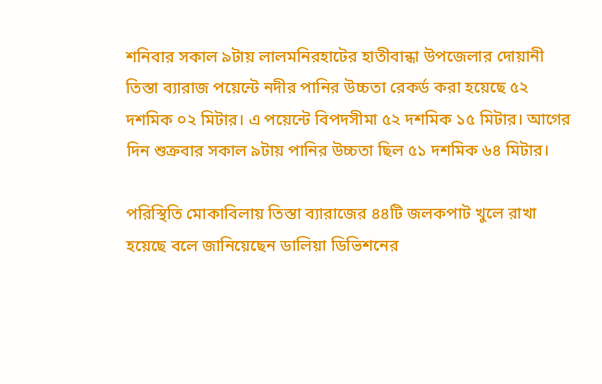শনিবার সকাল ৯টায় লালমনিরহাটের হাতীবান্ধা উপজেলার দোয়ানী তিস্তা ব্যারাজ পয়েন্টে নদীর পানির উচ্চতা রেকর্ড করা হয়েছে ৫২ দশমিক ০২ মিটার। এ পয়েন্টে বিপদসীমা ৫২ দশমিক ১৫ মিটার। আগের দিন শুক্রবার সকাল ৯টায় পানির উচ্চতা ছিল ৫১ দশমিক ৬৪ মিটার।

পরিস্থিতি মোকাবিলায় তিস্তা ব্যারাজের ৪৪টি জলকপাট খুলে রাখা হয়েছে বলে জানিয়েছেন ডালিয়া ডিভিশনের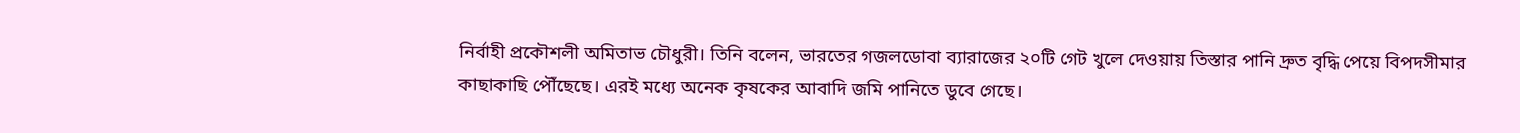নির্বাহী প্রকৌশলী অমিতাভ চৌধুরী। তিনি বলেন, ভারতের গজলডোবা ব্যারাজের ২০টি গেট খুলে দেওয়ায় তিস্তার পানি দ্রুত বৃদ্ধি পেয়ে বিপদসীমার কাছাকাছি পৌঁছেছে। এরই মধ্যে অনেক কৃষকের আবাদি জমি পানিতে ডুবে গেছে।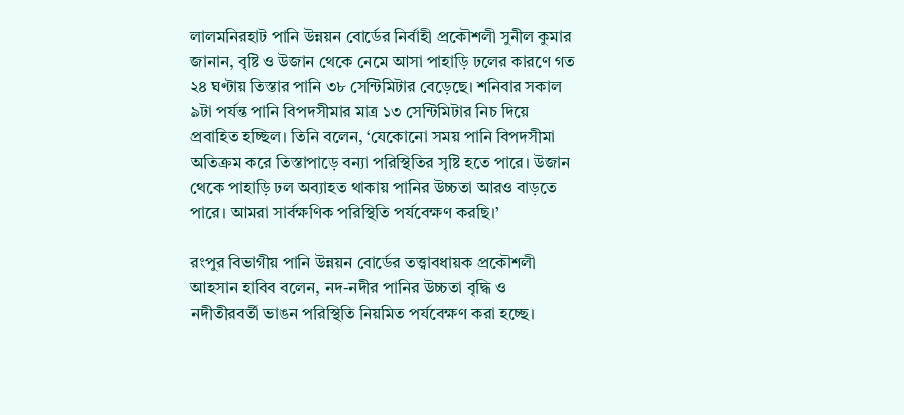লালমনিরহাট পানি উন্নয়ন বোর্ডের নির্বাহী প্রকৌশলী সুনীল কুমার জানান, বৃষ্টি ও উজান থেকে নেমে আসা পাহাড়ি ঢলের কারণে গত ২৪ ঘণ্টায় তিস্তার পানি ৩৮ সেন্টিমিটার বেড়েছে। শনিবার সকাল ৯টা পর্যন্ত পানি বিপদসীমার মাত্র ১৩ সেন্টিমিটার নিচ দিয়ে প্রবাহিত হচ্ছিল। তিনি বলেন, ‘যেকোনো সময় পানি বিপদসীমা অতিক্রম করে তিস্তাপাড়ে বন্যা পরিস্থিতির সৃষ্টি হতে পারে। উজান থেকে পাহাড়ি ঢল অব্যাহত থাকায় পানির উচ্চতা আরও বাড়তে পারে। আমরা সার্বক্ষণিক পরিস্থিতি পর্যবেক্ষণ করছি।’

রংপুর বিভাগীয় পানি উন্নয়ন বোর্ডের তত্ত্বাবধায়ক প্রকৌশলী আহসান হাবিব বলেন, নদ-নদীর পানির উচ্চতা বৃদ্ধি ও নদীতীরবর্তী ভাঙন পরিস্থিতি নিয়মিত পর্যবেক্ষণ করা হচ্ছে।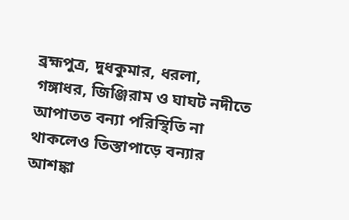ব্রহ্মপুত্র, দুধকুমার, ধরলা, গঙ্গাধর, জিঞ্জিরাম ও ঘাঘট নদীতে আপাতত বন্যা পরিস্থিতি না থাকলেও তিস্তাপাড়ে বন্যার আশঙ্কা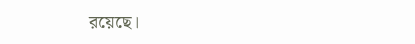রয়েছে।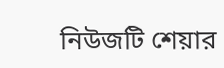নিউজটি শেয়ার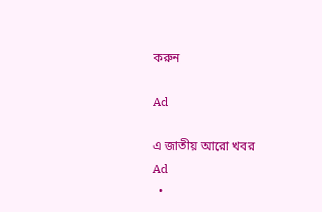করুন

Ad

এ জাতীয় আরো খবর
Ad
  •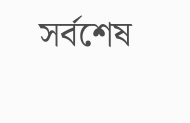সর্বশেষ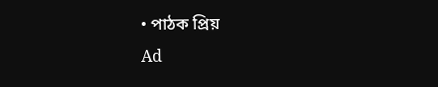• পাঠক প্রিয়
Ad